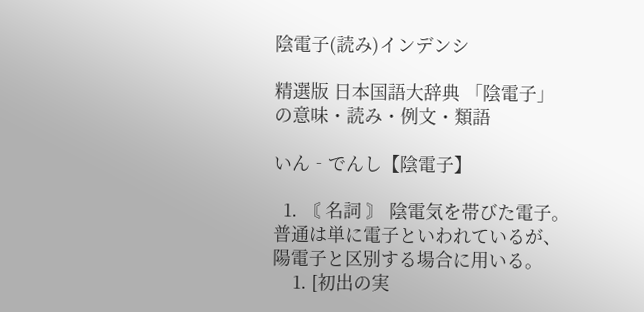陰電子(読み)インデンシ

精選版 日本国語大辞典 「陰電子」の意味・読み・例文・類語

いん‐でんし【陰電子】

  1. 〘 名詞 〙 陰電気を帯びた電子。普通は単に電子といわれているが、陽電子と区別する場合に用いる。
    1. [初出の実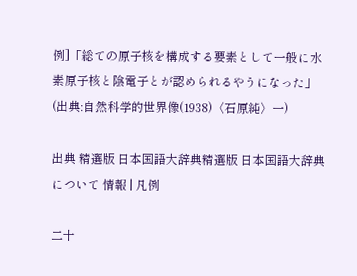例]「総ての原子核を構成する要素として一般に水素原子核と陰電子とが認められるやうになった」(出典:自然科学的世界像(1938)〈石原純〉一)

出典 精選版 日本国語大辞典精選版 日本国語大辞典について 情報 | 凡例

二十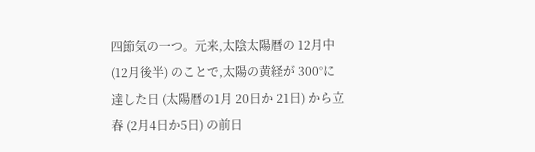四節気の一つ。元来,太陰太陽暦の 12月中 (12月後半) のことで,太陽の黄経が 300°に達した日 (太陽暦の1月 20日か 21日) から立春 (2月4日か5日) の前日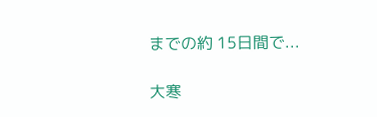までの約 15日間で...

大寒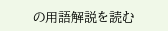の用語解説を読む